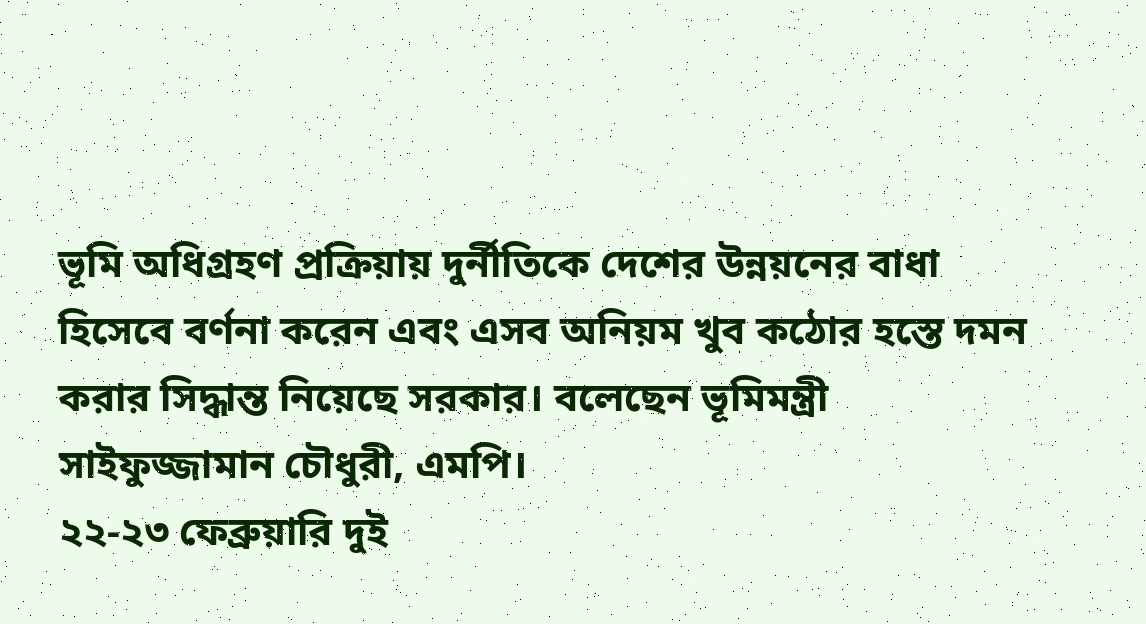ভূমি অধিগ্রহণ প্রক্রিয়ায় দুর্নীতিকে দেশের উন্নয়নের বাধা হিসেবে বর্ণনা করেন এবং এসব অনিয়ম খুব কঠোর হস্তে দমন করার সিদ্ধান্ত নিয়েছে সরকার। বলেছেন ভূমিমন্ত্রী সাইফুজ্জামান চৌধুরী, এমপি।
২২-২৩ ফেব্রুয়ারি দুই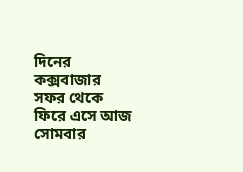দিনের কক্সবাজার সফর থেকে ফিরে এসে আজ সোমবার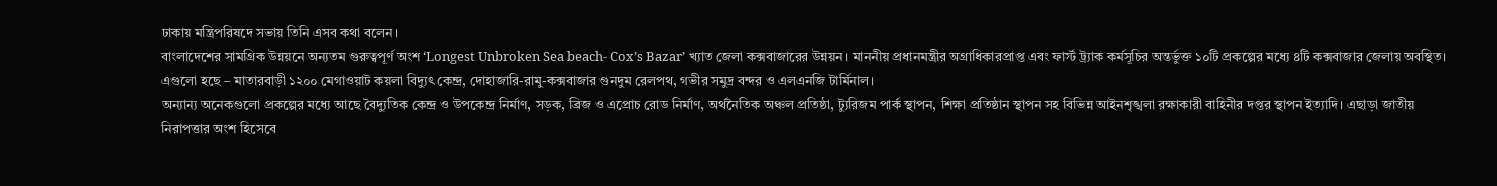ঢাকায় মন্ত্রিপরিষদে সভায় তিনি এসব কথা বলেন।
বাংলাদেশের সামগ্রিক উন্নয়নে অন্যতম গুরুত্বপূর্ণ অংশ ‘Longest Unbroken Sea beach- Cox’s Bazar’ খ্যাত জেলা কক্সবাজারের উন্নয়ন। মাননীয় প্রধানমন্ত্রীর অগ্রাধিকারপ্রাপ্ত এবং ফার্স্ট ট্র্যাক কর্মসূচির অন্তর্ভুক্ত ১০টি প্রকল্পের মধ্যে ৪টি কক্সবাজার জেলায় অবস্থিত। এগুলো হছে – মাতারবাড়ী ১২০০ মেগাওয়াট কয়লা বিদ্যুৎ কেন্দ্র, দোহাজারি-রামু-কক্সবাজার গুনদুম রেলপথ, গভীর সমুদ্র বন্দর ও এলএনজি টার্মিনাল।
অন্যান্য অনেকগুলো প্রকল্পের মধ্যে আছে বৈদ্যুতিক কেন্দ্র ও উপকেন্দ্র নির্মাণ, সড়ক, ব্রিজ ও এপ্রোচ রোড নির্মাণ, অর্থনৈতিক অঞ্চল প্রতিষ্ঠা, ট্যুরিজম পার্ক স্থাপন, শিক্ষা প্রতিষ্ঠান স্থাপন সহ বিভিন্ন আইনশৃঙ্খলা রক্ষাকারী বাহিনীর দপ্তর স্থাপন ইত্যাদি। এছাড়া জাতীয় নিরাপত্তার অংশ হিসেবে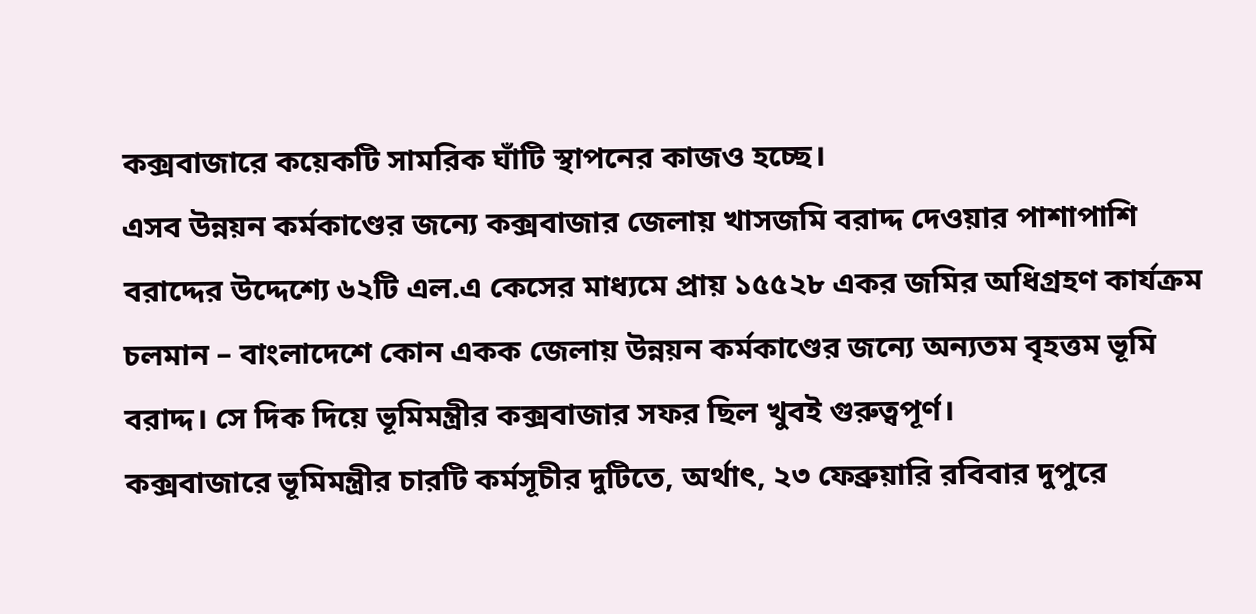কক্সবাজারে কয়েকটি সামরিক ঘাঁটি স্থাপনের কাজও হচ্ছে।
এসব উন্নয়ন কর্মকাণ্ডের জন্যে কক্সবাজার জেলায় খাসজমি বরাদ্দ দেওয়ার পাশাপাশি বরাদ্দের উদ্দেশ্যে ৬২টি এল.এ কেসের মাধ্যমে প্রায় ১৫৫২৮ একর জমির অধিগ্রহণ কার্যক্রম চলমান – বাংলাদেশে কোন একক জেলায় উন্নয়ন কর্মকাণ্ডের জন্যে অন্যতম বৃহত্তম ভূমি বরাদ্দ। সে দিক দিয়ে ভূমিমন্ত্রীর কক্সবাজার সফর ছিল খুবই গুরুত্বপূর্ণ।
কক্সবাজারে ভূমিমন্ত্রীর চারটি কর্মসূচীর দুটিতে, অর্থাৎ, ২৩ ফেব্রুয়ারি রবিবার দুপুরে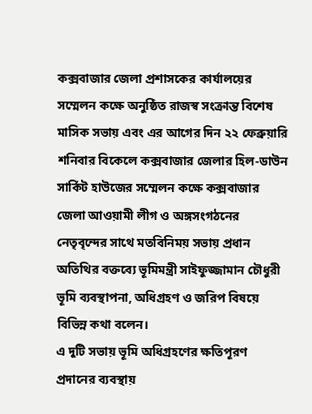কক্সবাজার জেলা প্রশাসকের কার্যালয়ের সম্মেলন কক্ষে অনুষ্ঠিত রাজস্ব সংক্রান্ত বিশেষ মাসিক সভায় এবং এর আগের দিন ২২ ফেব্রুয়ারি শনিবার বিকেলে কক্সবাজার জেলার হিল-ডাউন সার্কিট হাউজের সম্মেলন কক্ষে কক্সবাজার জেলা আওয়ামী লীগ ও অঙ্গসংগঠনের নেতৃবৃন্দের সাথে মতবিনিময় সভায় প্রধান অতিথির বক্তব্যে ভূমিমন্ত্রী সাইফুজ্জামান চৌধুরী ভূমি ব্যবস্থাপনা, অধিগ্রহণ ও জরিপ বিষয়ে বিভিন্ন কথা বলেন।
এ দুটি সভায় ভূমি অধিগ্রহণের ক্ষতিপূরণ প্রদানের ব্যবস্থায়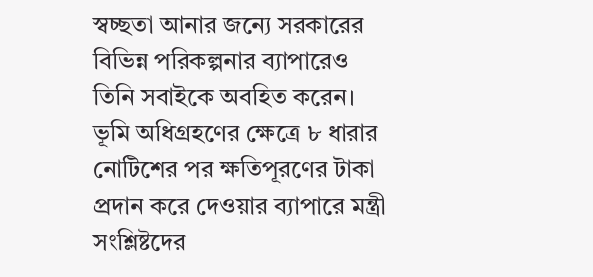স্বচ্ছতা আনার জন্যে সরকারের বিভিন্ন পরিকল্পনার ব্যাপারেও তিনি সবাইকে অবহিত করেন। ভূমি অধিগ্রহণের ক্ষেত্রে ৮ ধারার নোটিশের পর ক্ষতিপূরণের টাকা প্রদান করে দেওয়ার ব্যাপারে মন্ত্রী সংশ্লিষ্টদের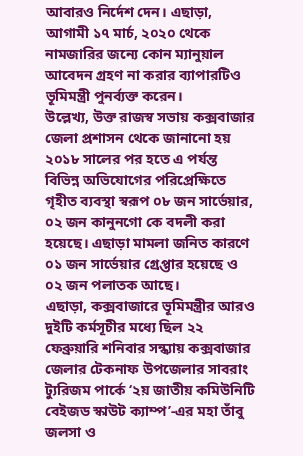আবারও নির্দেশ দেন। এছাড়া, আগামী ১৭ মার্চ, ২০২০ থেকে নামজারির জন্যে কোন ম্যানুয়াল আবেদন গ্রহণ না করার ব্যাপারটিও ভূমিমন্ত্রী পুনর্ব্যক্ত করেন।
উল্লেখ্য, উক্ত রাজস্ব সভায় কক্সবাজার জেলা প্রশাসন থেকে জানানো হয় ২০১৮ সালের পর হতে এ পর্যন্ত বিভিন্ন অভিযোগের পরিপ্রেক্ষিতে গৃহীত ব্যবস্থা স্বরূপ ০৮ জন সার্ভেয়ার, ০২ জন কানুনগো কে বদলী করা হয়েছে। এছাড়া মামলা জনিত কারণে ০১ জন সার্ভেয়ার গ্রেপ্তার হয়েছে ও ০২ জন পলাতক আছে।
এছাড়া, কক্সবাজারে ভূমিমন্ত্রীর আরও দুইটি কর্মসূচীর মধ্যে ছিল ২২ ফেব্রুয়ারি শনিবার সন্ধ্যায় কক্সবাজার জেলার টেকনাফ উপজেলার সাবরাং ট্যুরিজম পার্কে ‘২য় জাতীয় কমিউনিটি বেইজড স্কাউট ক্যাম্প’-এর মহা তাঁবু জলসা ও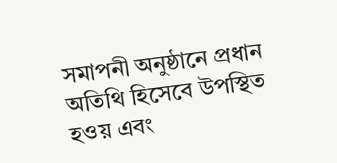সমাপনী অনুষ্ঠানে প্রধান অতিথি হিসেবে উপস্থিত হওয় এবং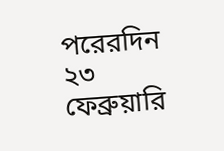পরেরদিন ২৩ ফেব্রুয়ারি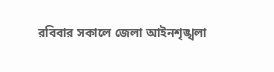রবিবার সকালে জেলা আইনশৃঙ্খলা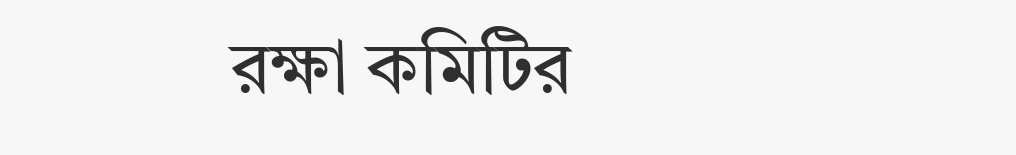রক্ষা কমিটির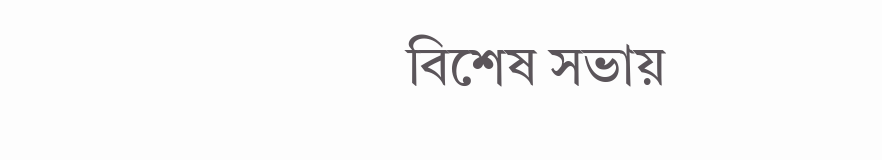বিশেষ সভায়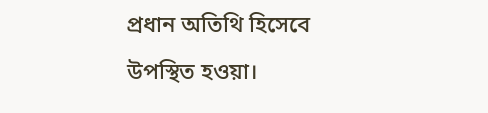প্রধান অতিথি হিসেবে উপস্থিত হওয়া।